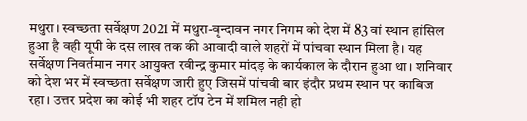मथुरा। स्वच्छता सर्वेक्षण 2021 में मथुरा-वृन्दावन नगर निगम को देश में 83 वां स्थान हांसिल हुआ है वही यूपी के दस लाख तक की आवादी वाले शहरों में पांचवा स्थान मिला है। यह सर्वेक्षण निवर्तमान नगर आयुक्त रवीन्द्र कुमार मांदड़ के कार्यकाल के दौरान हुआ था। शनिवार को देश भर में स्वच्छता सर्वेक्षण जारी हुए जिसमें पांचवी बार इंदौर प्रथम स्थान पर काबिज रहा। उत्तर प्रदेश का कोई भी शहर टॉप टेन में शमिल नही हो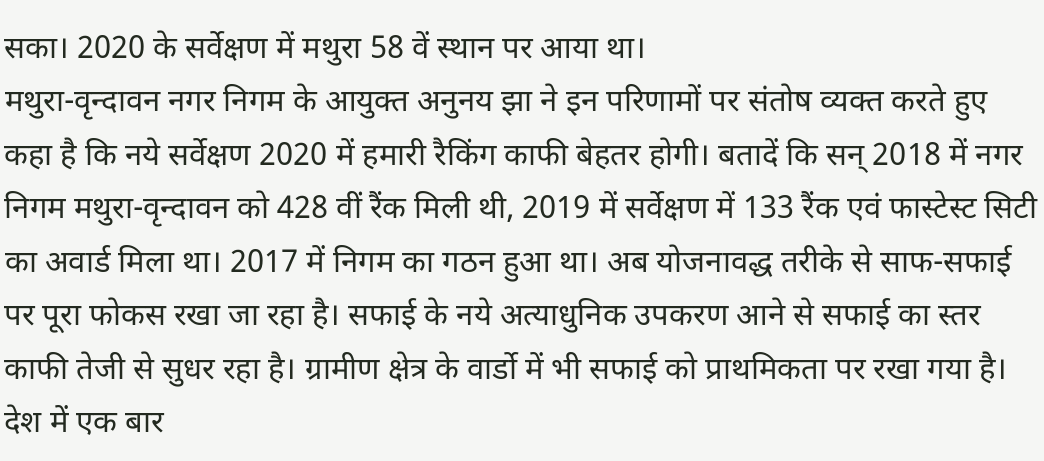सका। 2020 के सर्वेक्षण में मथुरा 58 वें स्थान पर आया था।
मथुरा-वृन्दावन नगर निगम के आयुक्त अनुनय झा ने इन परिणामों पर संतोष व्यक्त करते हुए कहा है कि नये सर्वेक्षण 2020 में हमारी रैकिंग काफी बेहतर होगी। बतादें कि सन् 2018 में नगर निगम मथुरा-वृन्दावन को 428 वीं रैंक मिली थी, 2019 में सर्वेक्षण में 133 रैंक एवं फास्टेस्ट सिटी का अवार्ड मिला था। 2017 में निगम का गठन हुआ था। अब योजनावद्ध तरीके से साफ-सफाई पर पूरा फोकस रखा जा रहा है। सफाई के नये अत्याधुनिक उपकरण आने से सफाई का स्तर काफी तेजी से सुधर रहा है। ग्रामीण क्षेत्र के वार्डो में भी सफाई को प्राथमिकता पर रखा गया है।
देश में एक बार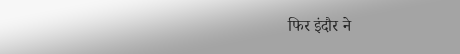फिर इंदौर ने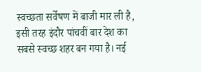स्वच्छता सर्वेषण में बाजी मार ली है, इसी तरह इंदौर पांचवीं बार देश का सबसे स्वच्छ शहर बन गया है। नई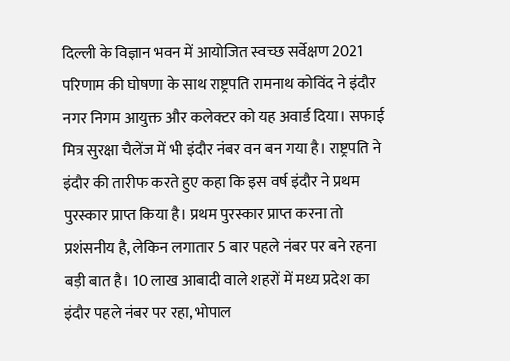दिल्ली के विज्ञान भवन में आयोजित स्वच्छ सर्वेक्षण 2021 परिणाम की घोषणा के साथ राष्ट्रपति रामनाथ कोविंद ने इंदौर नगर निगम आयुक्त और कलेक्टर को यह अवार्ड दिया। सफाई मित्र सुरक्षा चैलेंज में भी इंदौर नंबर वन बन गया है। राष्ट्रपति ने इंदौर की तारीफ करते हुए कहा कि इस वर्ष इंदौर ने प्रथम पुरस्कार प्राप्त किया है। प्रथम पुरस्कार प्राप्त करना तो प्रशंसनीय है, लेकिन लगातार 5 बार पहले नंबर पर बने रहना बड़ी बात है। 10 लाख आबादी वाले शहरों में मध्य प्रदेश का इंदौर पहले नंबर पर रहा, भोपाल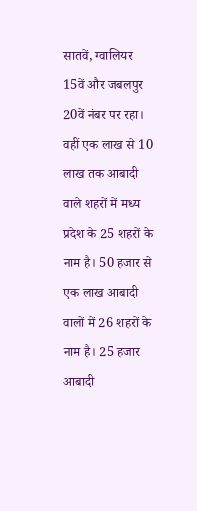सातवें, ग्वालियर 15वें और जबलपुर 20वें नंबर पर रहा। वहीं एक लाख से 10 लाख तक आबादी वाले शहरों में मध्य प्रदेश के 25 शहरों के नाम है। 50 हजार से एक लाख आबादी वालों में 26 शहरों के नाम है। 25 हजार आबादी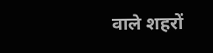वाले शहरों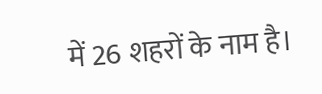में 26 शहरों के नाम है।